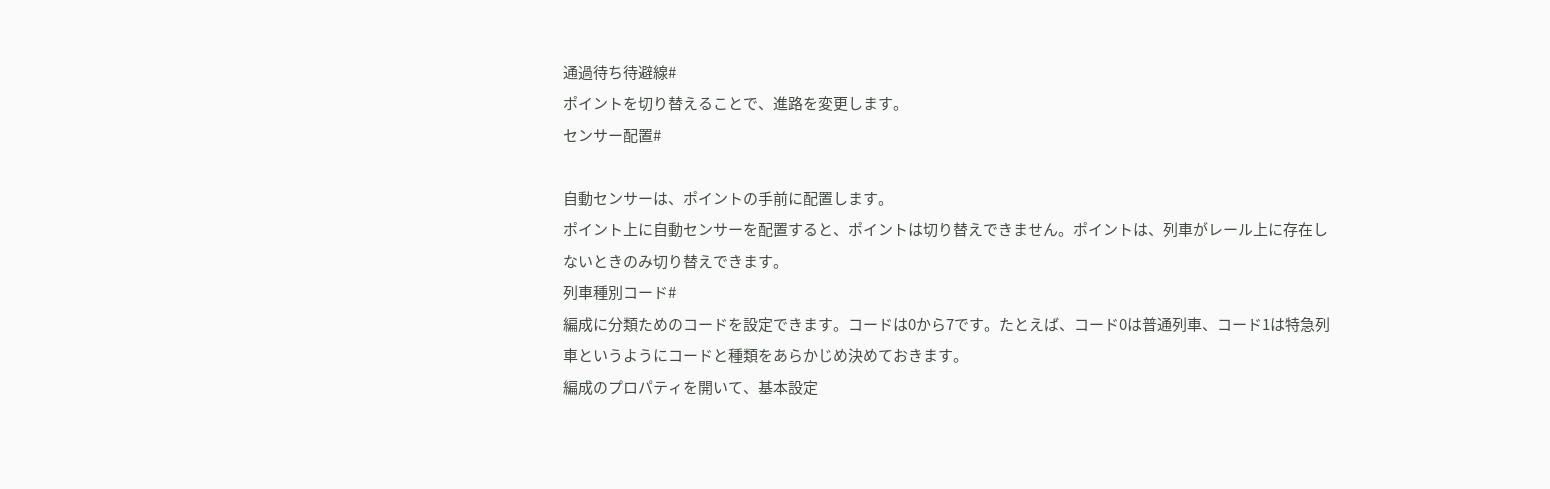通過待ち待避線#
ポイントを切り替えることで、進路を変更します。
センサー配置#

自動センサーは、ポイントの手前に配置します。
ポイント上に自動センサーを配置すると、ポイントは切り替えできません。ポイントは、列車がレール上に存在しないときのみ切り替えできます。
列車種別コード#
編成に分類ためのコードを設定できます。コードは0から7です。たとえば、コード0は普通列車、コード1は特急列車というようにコードと種類をあらかじめ決めておきます。
編成のプロパティを開いて、基本設定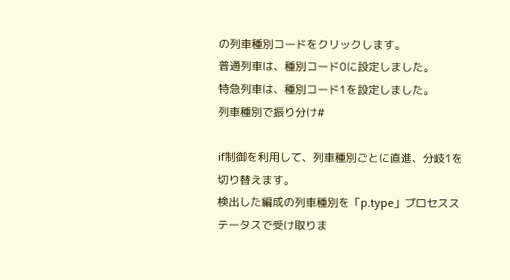の列車種別コードをクリックします。
普通列車は、種別コード0に設定しました。
特急列車は、種別コード1を設定しました。
列車種別で振り分け#

if制御を利用して、列車種別ごとに直進、分岐1を切り替えます。
検出した編成の列車種別を「p.type」プロセスステータスで受け取りま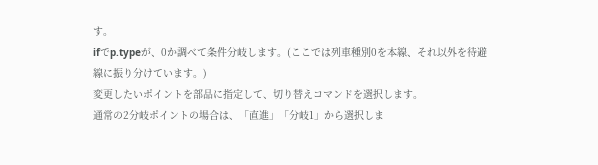す。
ifでp.typeが、0か調べて条件分岐します。(ここでは列車種別0を本線、それ以外を待避線に振り分けています。)
変更したいポイントを部品に指定して、切り替えコマンドを選択します。
通常の2分岐ポイントの場合は、「直進」「分岐1」から選択しま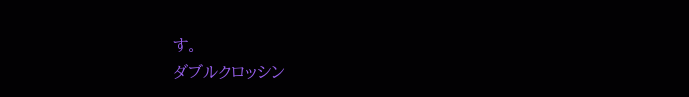す。
ダブルクロッシン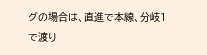グの場合は、直進で本線、分岐1で渡り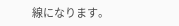線になります。